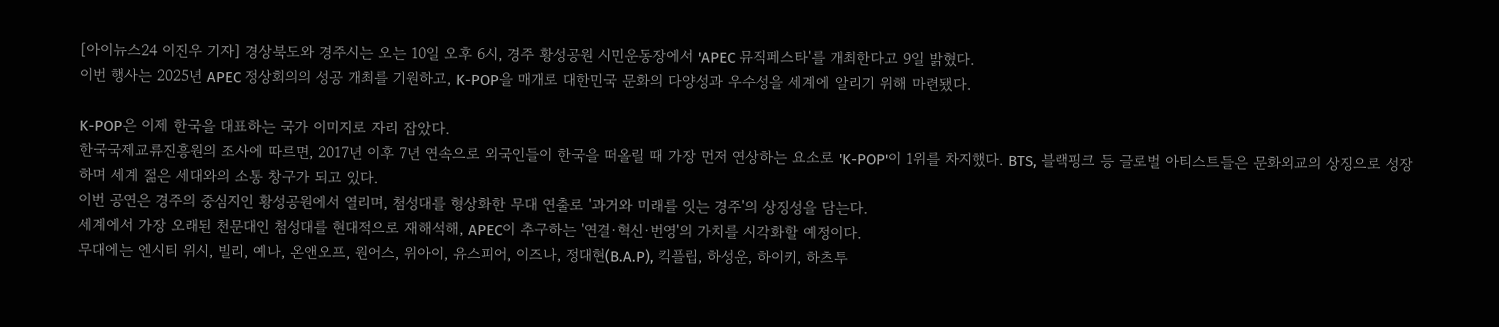[아이뉴스24 이진우 기자] 경상북도와 경주시는 오는 10일 오후 6시, 경주 황성공원 시민운동장에서 'APEC 뮤직페스타'를 개최한다고 9일 밝혔다.
이번 행사는 2025년 APEC 정상회의의 성공 개최를 기원하고, K-POP을 매개로 대한민국 문화의 다양성과 우수성을 세계에 알리기 위해 마련됐다.

K-POP은 이제 한국을 대표하는 국가 이미지로 자리 잡았다.
한국국제교류진흥원의 조사에 따르면, 2017년 이후 7년 연속으로 외국인들이 한국을 떠올릴 때 가장 먼저 연상하는 요소로 'K-POP'이 1위를 차지했다. BTS, 블랙핑크 등 글로벌 아티스트들은 문화외교의 상징으로 성장하며 세계 젊은 세대와의 소통 창구가 되고 있다.
이번 공연은 경주의 중심지인 황성공원에서 열리며, 첨성대를 형상화한 무대 연출로 '과거와 미래를 잇는 경주'의 상징성을 담는다.
세계에서 가장 오래된 천문대인 첨성대를 현대적으로 재해석해, APEC이 추구하는 '연결·혁신·번영'의 가치를 시각화할 예정이다.
무대에는 엔시티 위시, 빌리, 예나, 온앤오프, 원어스, 위아이, 유스피어, 이즈나, 정대현(B.A.P), 킥플립, 하성운, 하이키, 하츠투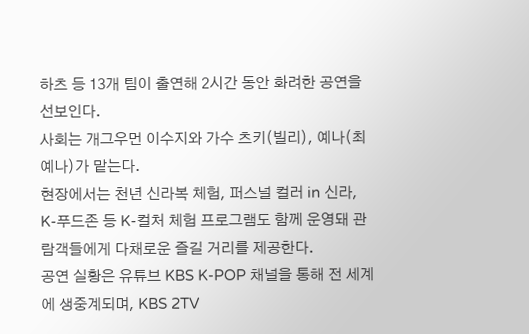하츠 등 13개 팀이 출연해 2시간 동안 화려한 공연을 선보인다.
사회는 개그우먼 이수지와 가수 츠키(빌리), 예나(최예나)가 맡는다.
현장에서는 천년 신라복 체험, 퍼스널 컬러 in 신라, K-푸드존 등 K-컬처 체험 프로그램도 함께 운영돼 관람객들에게 다채로운 즐길 거리를 제공한다.
공연 실황은 유튜브 KBS K-POP 채널을 통해 전 세계에 생중계되며, KBS 2TV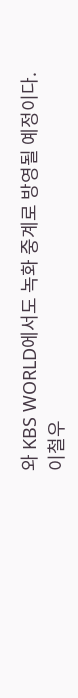와 KBS WORLD에서도 녹화 중계로 방영될 예정이다.
이철우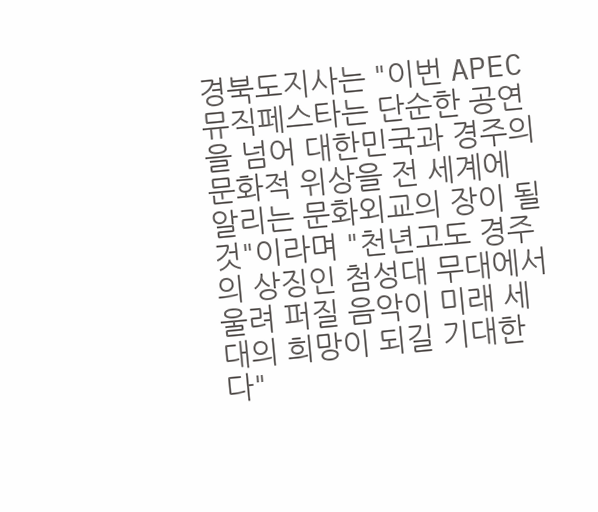경북도지사는 "이번 APEC 뮤직페스타는 단순한 공연을 넘어 대한민국과 경주의 문화적 위상을 전 세계에 알리는 문화외교의 장이 될 것"이라며 "천년고도 경주의 상징인 첨성대 무대에서 울려 퍼질 음악이 미래 세대의 희망이 되길 기대한다"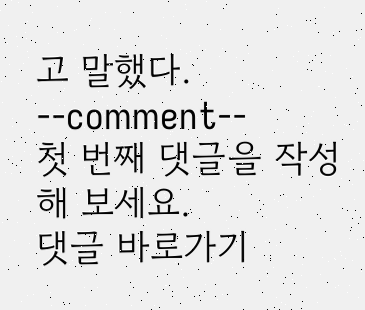고 말했다.
--comment--
첫 번째 댓글을 작성해 보세요.
댓글 바로가기